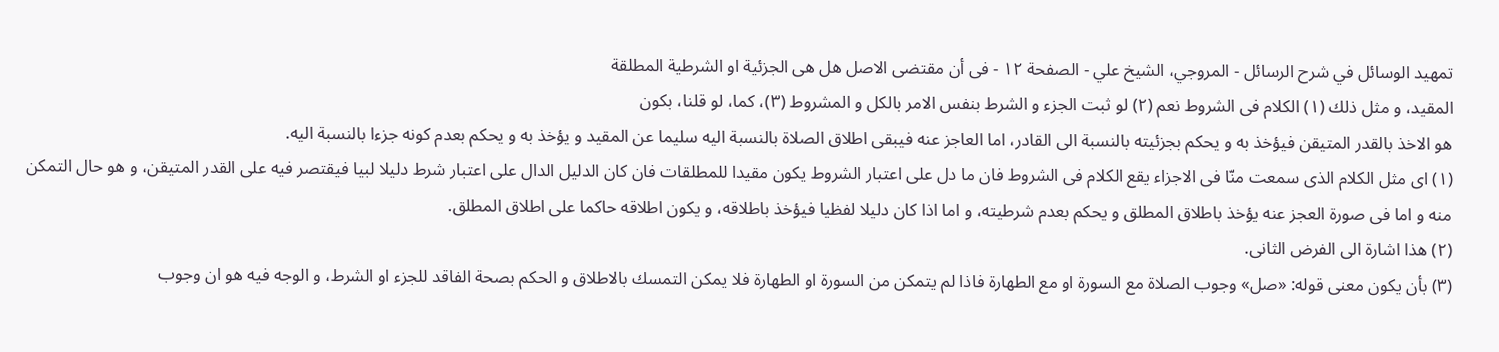تمهيد الوسائل في شرح الرسائل - المروجي، الشيخ علي - الصفحة ١٢ - فى أن مقتضى الاصل هل هى الجزئية او الشرطية المطلقة
المقيد، و مثل ذلك (١) الكلام فى الشروط نعم (٢) لو ثبت الجزء و الشرط بنفس الامر بالكل و المشروط (٣)، كما، لو قلنا، بكون
هو الاخذ بالقدر المتيقن فيؤخذ به و يحكم بجزئيته بالنسبة الى القادر، اما العاجز عنه فيبقى اطلاق الصلاة بالنسبة اليه سليما عن المقيد و يؤخذ به و يحكم بعدم كونه جزءا بالنسبة اليه.
(١) اى مثل الكلام الذى سمعت منّا فى الاجزاء يقع الكلام فى الشروط فان ما دل على اعتبار الشروط يكون مقيدا للمطلقات فان كان الدليل الدال على اعتبار شرط دليلا لبيا فيقتصر فيه على القدر المتيقن، و هو حال التمكن منه و اما فى صورة العجز عنه يؤخذ باطلاق المطلق و يحكم بعدم شرطيته، و اما اذا كان دليلا لفظيا فيؤخذ باطلاقه، و يكون اطلاقه حاكما على اطلاق المطلق.
(٢) هذا اشارة الى الفرض الثانى.
(٣) بأن يكون معنى قوله: «صل» وجوب الصلاة مع السورة او مع الطهارة فاذا لم يتمكن من السورة او الطهارة فلا يمكن التمسك بالاطلاق و الحكم بصحة الفاقد للجزء او الشرط، و الوجه فيه هو ان وجوب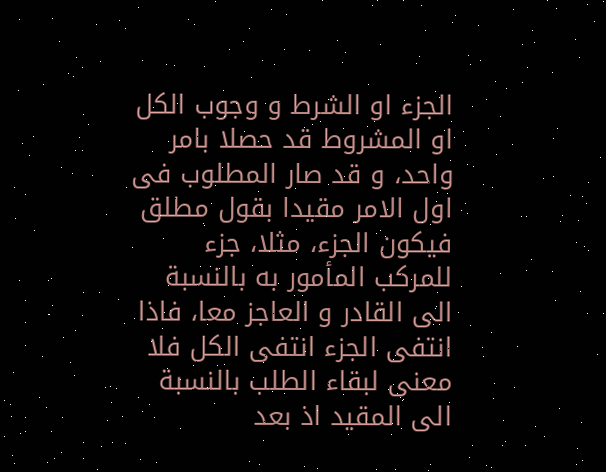الجزء او الشرط و وجوب الكل او المشروط قد حصلا بامر واحد، و قد صار المطلوب فى اول الامر مقيدا بقول مطلق فيكون الجزء، مثلا، جزء للمركب المأمور به بالنسبة الى القادر و العاجز معا، فاذا انتفى الجزء انتفى الكل فلا معنى لبقاء الطلب بالنسبة الى المقيد اذ بعد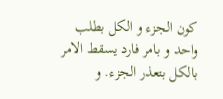كون الجزء و الكل بطلب واحد و بامر فارد يسقط الامر بالكل بتعذر الجزء. و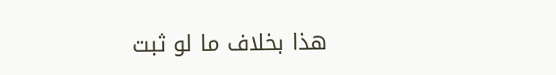هذا بخلاف ما لو ثبت